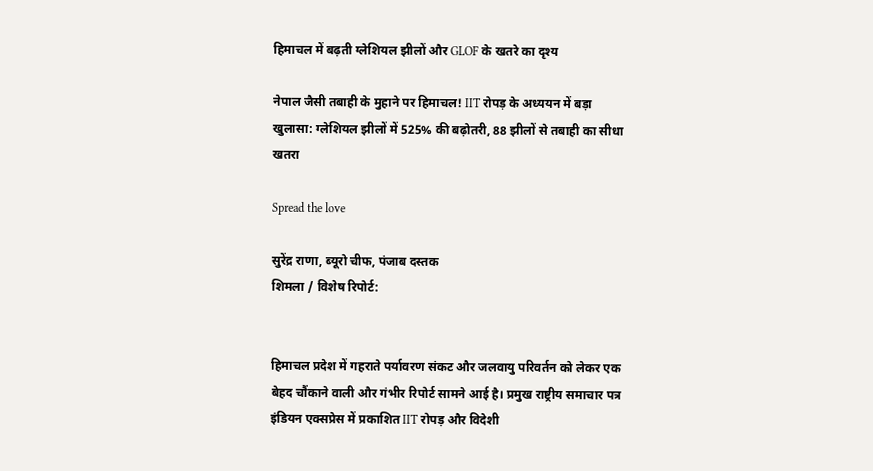हिमाचल में बढ़ती ग्लेशियल झीलों और GLOF के खतरे का दृश्य

नेपाल जैसी तबाही के मुहाने पर हिमाचल! IIT रोपड़ के अध्ययन में बड़ा खुलासा: ग्लेशियल झीलों में 525% की बढ़ोतरी, 88 झीलों से तबाही का सीधा खतरा

Spread the love

सुरेंद्र राणा, ब्यूरो चीफ, पंजाब दस्तक
शिमला / विशेष रिपोर्ट:


हिमाचल प्रदेश में गहराते पर्यावरण संकट और जलवायु परिवर्तन को लेकर एक बेहद चौंकाने वाली और गंभीर रिपोर्ट सामने आई है। प्रमुख राष्ट्रीय समाचार पत्र इंडियन एक्सप्रेस में प्रकाशित IIT रोपड़ और विदेशी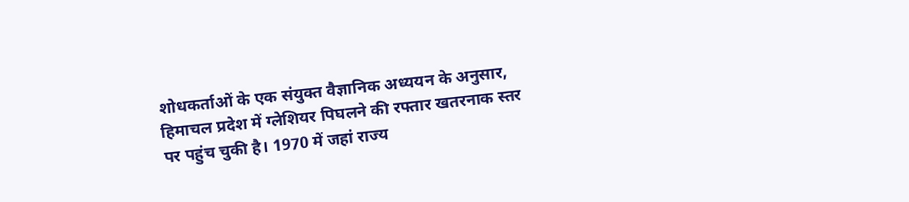शोधकर्ताओं के एक संयुक्त वैज्ञानिक अध्ययन के अनुसार, हिमाचल प्रदेश में ग्लेशियर पिघलने की रफ्तार खतरनाक स्तर पर पहुंच चुकी है। 1970 में जहां राज्य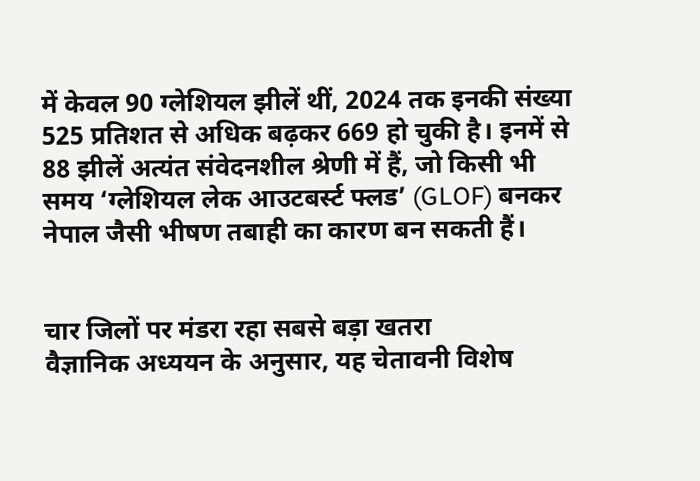में केवल 90 ग्लेशियल झीलें थीं, 2024 तक इनकी संख्या 525 प्रतिशत से अधिक बढ़कर 669 हो चुकी है। इनमें से 88 झीलें अत्यंत संवेदनशील श्रेणी में हैं, जो किसी भी समय ‘ग्लेशियल लेक आउटबर्स्ट फ्लड’ (GLOF) बनकर नेपाल जैसी भीषण तबाही का कारण बन सकती हैं।


चार जिलों पर मंडरा रहा सबसे बड़ा खतरा
वैज्ञानिक अध्ययन के अनुसार, यह चेतावनी विशेष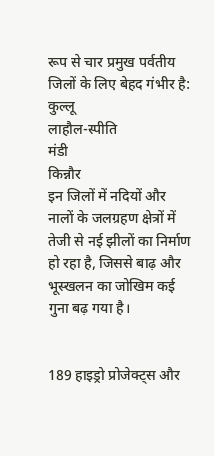रूप से चार प्रमुख पर्वतीय जिलों के लिए बेहद गंभीर है:
कुल्लू
लाहौल-स्पीति
मंडी
किन्नौर
इन जिलों में नदियों और नालों के जलग्रहण क्षेत्रों में तेजी से नई झीलों का निर्माण हो रहा है, जिससे बाढ़ और भूस्खलन का जोखिम कई गुना बढ़ गया है।


189 हाइड्रो प्रोजेक्ट्स और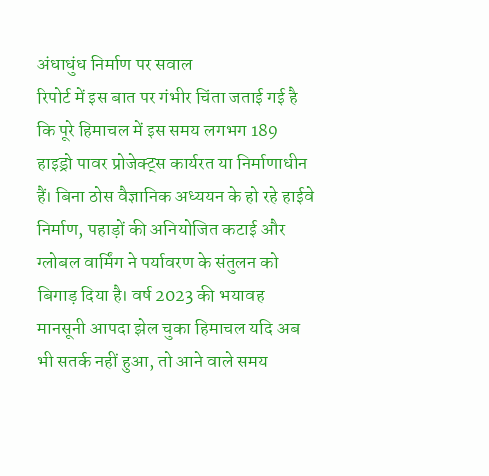अंधाधुंध निर्माण पर सवाल
रिपोर्ट में इस बात पर गंभीर चिंता जताई गई है कि पूरे हिमाचल में इस समय लगभग 189 हाइड्रो पावर प्रोजेक्ट्स कार्यरत या निर्माणाधीन हैं। बिना ठोस वैज्ञानिक अध्ययन के हो रहे हाईवे निर्माण, पहाड़ों की अनियोजित कटाई और ग्लोबल वार्मिंग ने पर्यावरण के संतुलन को बिगाड़ दिया है। वर्ष 2023 की भयावह मानसूनी आपदा झेल चुका हिमाचल यदि अब भी सतर्क नहीं हुआ, तो आने वाले समय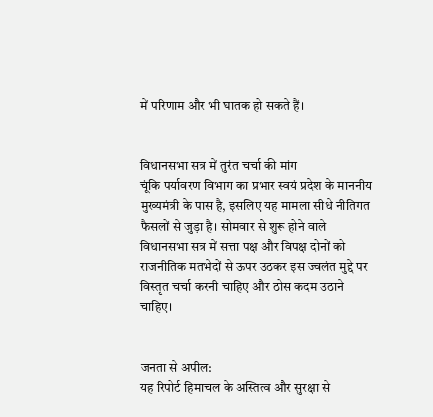में परिणाम और भी घातक हो सकते हैं।


विधानसभा सत्र में तुरंत चर्चा की मांग
चूंकि पर्यावरण विभाग का प्रभार स्वयं प्रदेश के माननीय मुख्यमंत्री के पास है, इसलिए यह मामला सीधे नीतिगत फैसलों से जुड़ा है। सोमवार से शुरू होने वाले विधानसभा सत्र में सत्ता पक्ष और विपक्ष दोनों को राजनीतिक मतभेदों से ऊपर उठकर इस ज्वलंत मुद्दे पर विस्तृत चर्चा करनी चाहिए और ठोस कदम उठाने चाहिए।


जनता से अपील:
यह रिपोर्ट हिमाचल के अस्तित्व और सुरक्षा से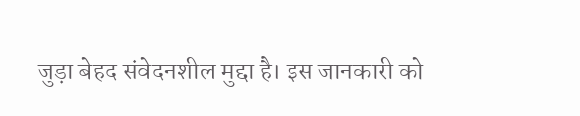जुड़ा बेहद संवेदनशील मुद्दा है। इस जानकारी को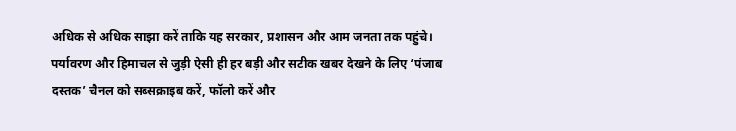अधिक से अधिक साझा करें ताकि यह सरकार, प्रशासन और आम जनता तक पहुंचे।
पर्यावरण और हिमाचल से जुड़ी ऐसी ही हर बड़ी और सटीक खबर देखने के लिए ‘पंजाब दस्तक’ चैनल को सब्सक्राइब करें, फॉलो करें और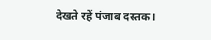देखते रहें पंजाब दस्तक।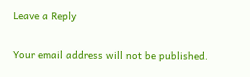Leave a Reply

Your email address will not be published.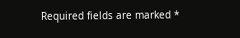Required fields are marked *